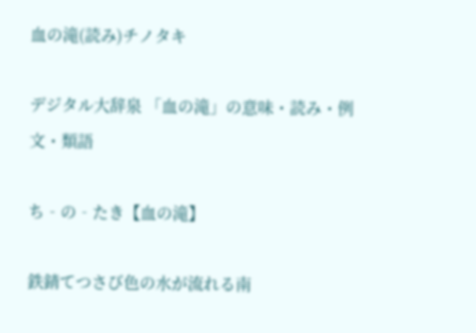血の滝(読み)チノタキ

デジタル大辞泉 「血の滝」の意味・読み・例文・類語

ち‐の‐たき【血の滝】

鉄錆てつさび色の水が流れる南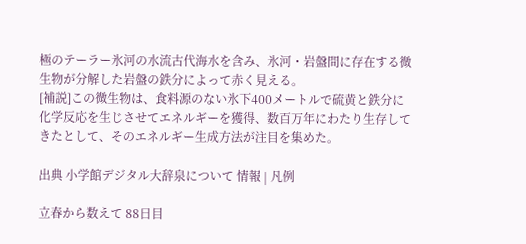極のテーラー氷河の水流古代海水を含み、氷河・岩盤間に存在する微生物が分解した岩盤の鉄分によって赤く見える。
[補説]この微生物は、食料源のない氷下400メートルで硫黄と鉄分に化学反応を生じさせてエネルギーを獲得、数百万年にわたり生存してきたとして、そのエネルギー生成方法が注目を集めた。

出典 小学館デジタル大辞泉について 情報 | 凡例

立春から数えて 88日目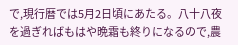で,現行暦では5月2日頃にあたる。八十八夜を過ぎればもはや晩霜も終りになるので,農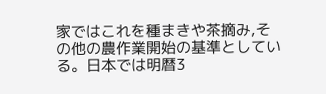家ではこれを種まきや茶摘み,その他の農作業開始の基準としている。日本では明暦3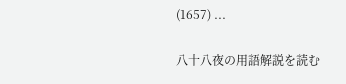(1657) ...

八十八夜の用語解説を読む